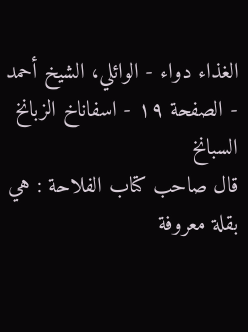الغذاء دواء - الوائلي، الشيخ أحمد - الصفحة ١٩ - اسفاناخ الزبانخ السبانخ
قال صاحب كتاب الفلاحة : هي بقلة معروفة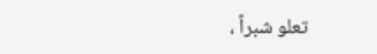تعلو شبراً ،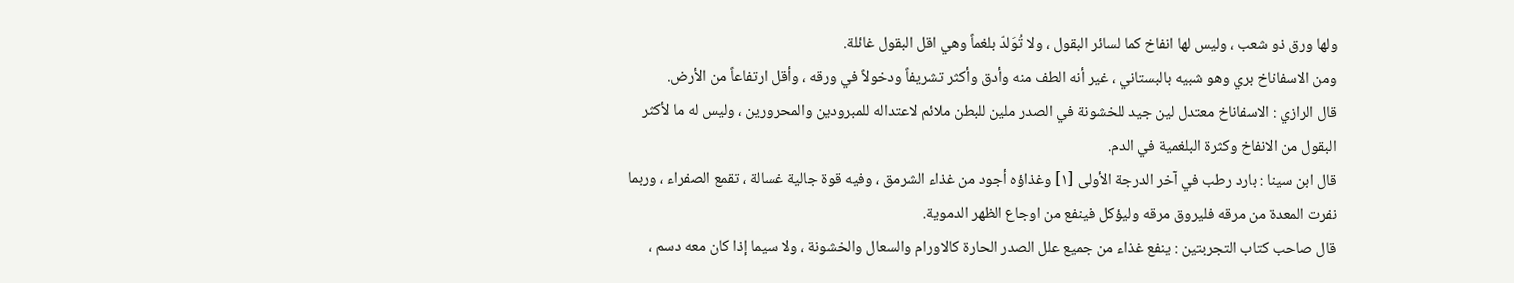ولها ورق ذو شعب ، وليس لها انفاخ كما لسائر البقول ، ولا تُوَلدّ بلغماً وهي اقل البقول غائلة.
ومن الاسفاناخ بري وهو شبيه بالبستاني ، غير أنه الطف منه وأدق وأكثر تشريفاً ودخولاً في ورقه ، وأقل ارتفاعاً من الأرض.
قال الرازي : الاسفاناخ معتدل لين جيد للخشونة في الصدر ملين للبطن ملائم لاعتداله للمبرودين والمحرورين ، وليس له ما لأكثر البقول من الانفاخ وكثرة البلغمية في الدم.
قال ابن سينا : بارد رطب في آخر الدرجة الأولى [١] وغذاؤه أجود من غذاء الشرمق ، وفيه قوة جالية غسالة ، تقمع الصفراء ، وربما نفرت المعدة من مرقه فليروق مرقه وليؤكل فينفع من اوجاع الظهر الدموية.
قال صاحب كتاب التجربتين : ينفع غذاء من جميع علل الصدر الحارة كالاورام والسعال والخشونة ، ولا سيما إذا كان معه دسم ،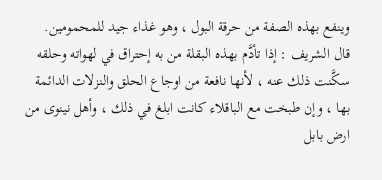وينفع بهذه الصفة من حرقة البول ، وهو غذاء جيد للمحمومين.
قال الشريف : إذا تأدَّم بهذه البقلة من به إحتراق في لهواته وحلقه سكَّنت ذلك عنه ، لأنها نافعة من اوجاع الحلق والنزلات الدائمة بها ، وإن طبخت مع الباقلاء كانت ابلغ في ذلك ، وأهل نينوى من ارض بابل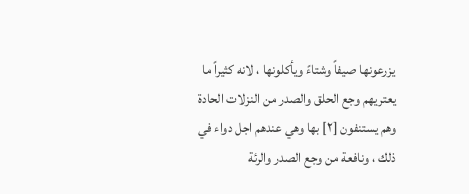يزرعونها صيفاً وشتاءً ويأكلونها ، لانه كثيراً ما يعتريهم وجع الحلق والصدر من النزلات الحادة وهم يستنفون [٢] بها وهي عندهم اجل دواء في ذلك ، ونافعة من وجع الصدر والرئة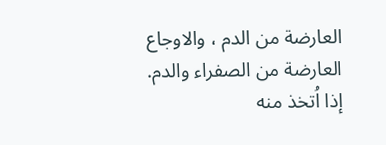العارضة من الدم ، والاوجاع العارضة من الصفراء والدم.
إذا اُتخذ منه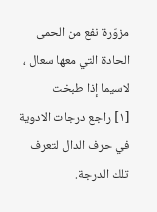مزوّرة نفع من الحمى الحادة التي معها سعال ، لاسيما إذا طبخت
[١] راجع درجات الادوية في حرف الدال لتعرف تلك الدرجة.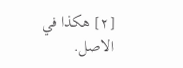[٢] هكذا في الاصل.